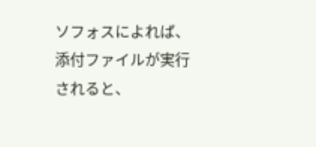ソフォスによれば、
添付ファイルが実行されると、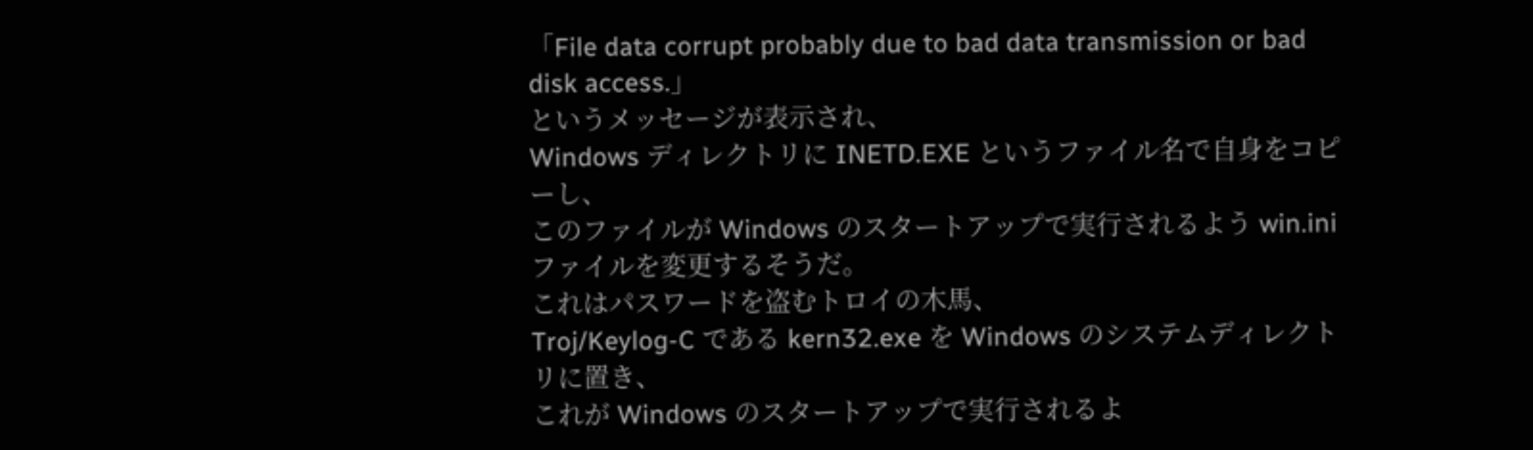「File data corrupt probably due to bad data transmission or bad disk access.」
というメッセージが表示され、
Windows ディレクトリに INETD.EXE というファイル名で自身をコピーし、
このファイルが Windows のスタートアップで実行されるよう win.ini ファイルを変更するそうだ。
これはパスワードを盗むトロイの木馬、
Troj/Keylog-C である kern32.exe を Windows のシステムディレクトリに置き、
これが Windows のスタートアップで実行されるよ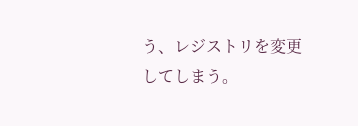う、レジストリを変更してしまう。